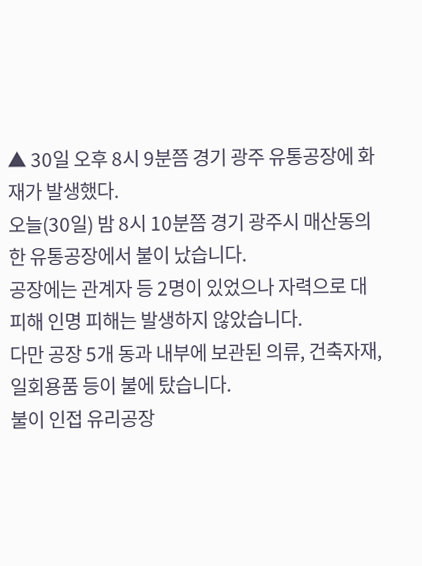▲ 30일 오후 8시 9분쯤 경기 광주 유통공장에 화재가 발생했다.
오늘(30일) 밤 8시 10분쯤 경기 광주시 매산동의 한 유통공장에서 불이 났습니다.
공장에는 관계자 등 2명이 있었으나 자력으로 대피해 인명 피해는 발생하지 않았습니다.
다만 공장 5개 동과 내부에 보관된 의류, 건축자재, 일회용품 등이 불에 탔습니다.
불이 인접 유리공장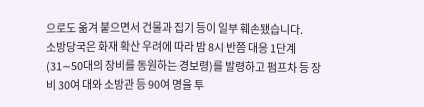으로도 옮겨 붙으면서 건물과 집기 등이 일부 훼손됐습니다.
소방당국은 화재 확산 우려에 따라 밤 8시 반쯤 대응 1단계(31∼50대의 장비를 동원하는 경보령)를 발령하고 펌프차 등 장비 30여 대와 소방관 등 90여 명을 투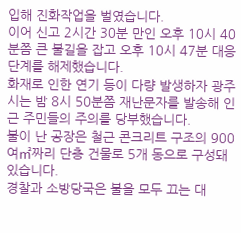입해 진화작업을 벌였습니다.
이어 신고 2시간 30분 만인 오후 10시 40분쯤 큰 불길을 잡고 오후 10시 47분 대응 단계를 해제했습니다.
화재로 인한 연기 등이 다량 발생하자 광주시는 밤 8시 50분쯤 재난문자를 발송해 인근 주민들의 주의를 당부했습니다.
불이 난 공장은 철근 콘크리트 구조의 900여㎡짜리 단층 건물로 5개 동으로 구성돼 있습니다.
경찰과 소방당국은 불을 모두 끄는 대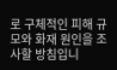로 구체적인 피해 규모와 화재 원인을 조사할 방침입니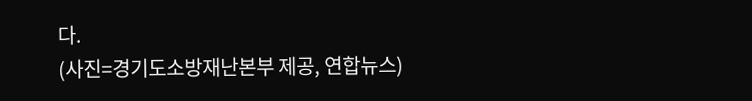다.
(사진=경기도소방재난본부 제공, 연합뉴스)